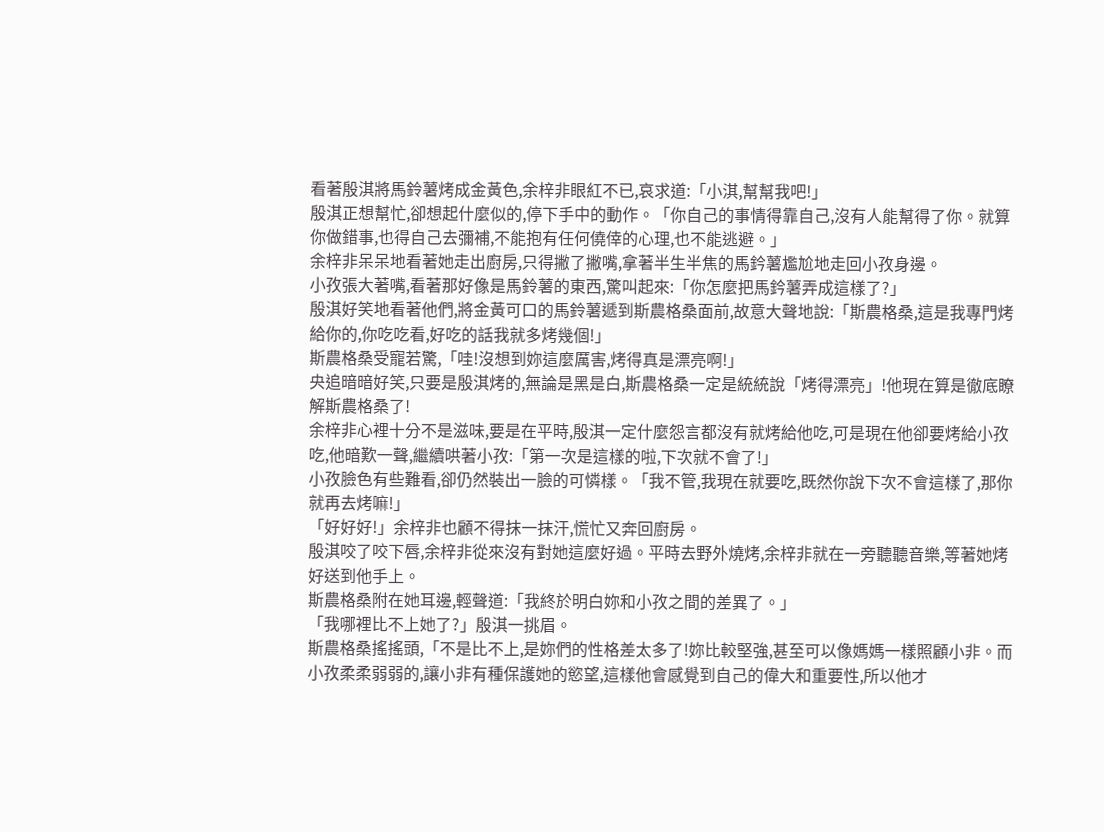看著殷淇將馬鈴薯烤成金黃色,余梓非眼紅不已,哀求道:「小淇,幫幫我吧!」
殷淇正想幫忙,卻想起什麼似的,停下手中的動作。「你自己的事情得靠自己,沒有人能幫得了你。就算你做錯事,也得自己去彌補,不能抱有任何僥倖的心理,也不能逃避。」
余梓非呆呆地看著她走出廚房,只得撇了撇嘴,拿著半生半焦的馬鈐薯尷尬地走回小孜身邊。
小孜張大著嘴,看著那好像是馬鈴薯的東西,驚叫起來:「你怎麼把馬鈐薯弄成這樣了?」
殷淇好笑地看著他們,將金黃可口的馬鈴薯遞到斯農格桑面前,故意大聲地說:「斯農格桑,這是我專門烤給你的,你吃吃看,好吃的話我就多烤幾個!」
斯農格桑受寵若驚,「哇!沒想到妳這麼厲害,烤得真是漂亮啊!」
央追暗暗好笑,只要是殷淇烤的,無論是黑是白,斯農格桑一定是統統說「烤得漂亮」!他現在算是徹底瞭解斯農格桑了!
余梓非心裡十分不是滋味,要是在平時,殷淇一定什麼怨言都沒有就烤給他吃,可是現在他卻要烤給小孜吃,他暗歎一聲,繼續哄著小孜:「第一次是這樣的啦,下次就不會了!」
小孜臉色有些難看,卻仍然裝出一臉的可憐樣。「我不管,我現在就要吃,既然你說下次不會這樣了,那你就再去烤嘛!」
「好好好!」余梓非也顧不得抹一抹汗,慌忙又奔回廚房。
殷淇咬了咬下唇,余梓非從來沒有對她這麼好過。平時去野外燒烤,余梓非就在一旁聽聽音樂,等著她烤好送到他手上。
斯農格桑附在她耳邊,輕聲道:「我終於明白妳和小孜之間的差異了。」
「我哪裡比不上她了?」殷淇一挑眉。
斯農格桑搖搖頭,「不是比不上,是妳們的性格差太多了!妳比較堅強,甚至可以像媽媽一樣照顧小非。而小孜柔柔弱弱的,讓小非有種保護她的慾望,這樣他會感覺到自己的偉大和重要性,所以他才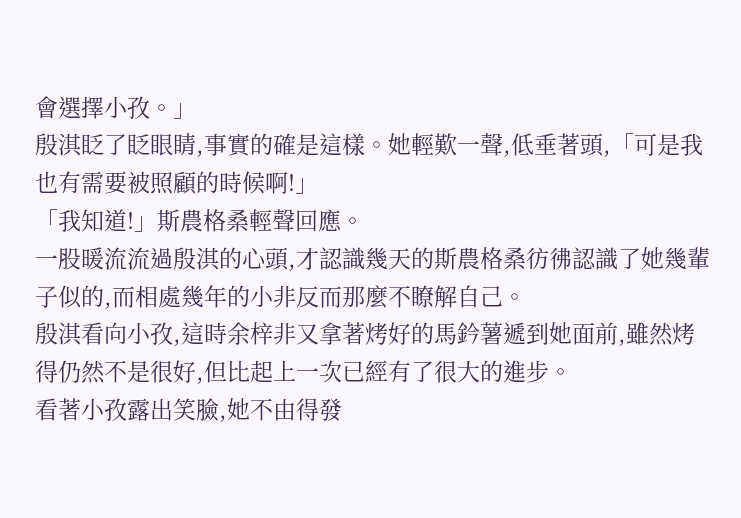會選擇小孜。」
殷淇眨了眨眼睛,事實的確是這樣。她輕歎一聲,低垂著頭,「可是我也有需要被照顧的時候啊!」
「我知道!」斯農格桑輕聲回應。
一股暖流流過殷淇的心頭,才認識幾天的斯農格桑彷彿認識了她幾輩子似的,而相處幾年的小非反而那麼不瞭解自己。
殷淇看向小孜,這時余梓非又拿著烤好的馬鈐薯遞到她面前,雖然烤得仍然不是很好,但比起上一次已經有了很大的進步。
看著小孜露出笑臉,她不由得發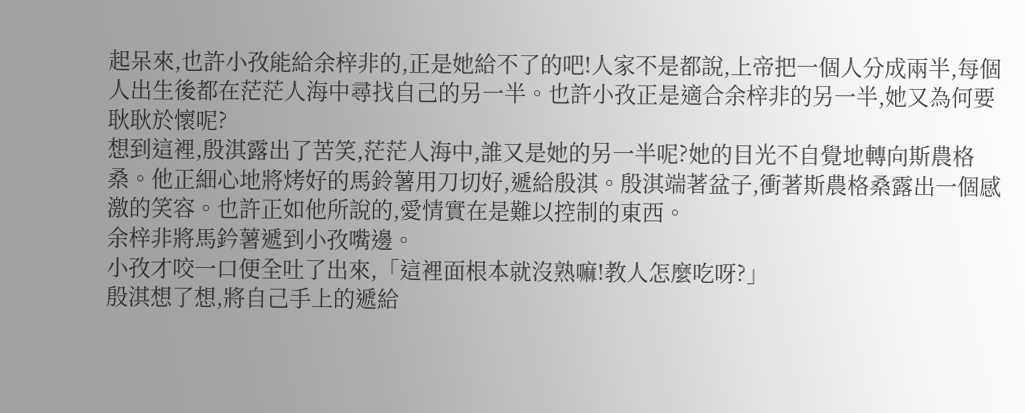起呆來,也許小孜能給余梓非的,正是她給不了的吧!人家不是都說,上帝把一個人分成兩半,每個人出生後都在茫茫人海中尋找自己的另一半。也許小孜正是適合余梓非的另一半,她又為何要耿耿於懷呢?
想到這裡,殷淇露出了苦笑,茫茫人海中,誰又是她的另一半呢?她的目光不自覺地轉向斯農格桑。他正細心地將烤好的馬鈴薯用刀切好,遞給殷淇。殷淇端著盆子,衝著斯農格桑露出一個感激的笑容。也許正如他所說的,愛情實在是難以控制的東西。
余梓非將馬鈐薯遞到小孜嘴邊。
小孜才咬一口便全吐了出來,「這裡面根本就沒熟嘛!教人怎麼吃呀?」
殷淇想了想,將自己手上的遞給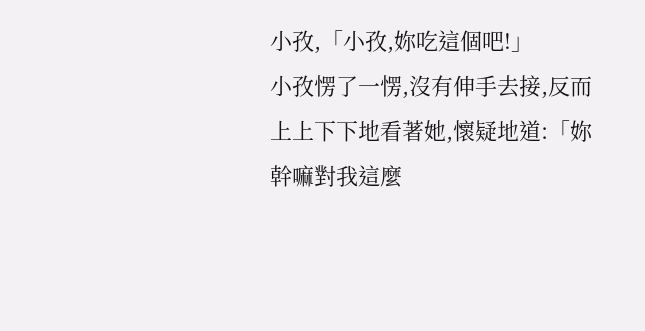小孜,「小孜,妳吃這個吧!」
小孜愣了一愣,沒有伸手去接,反而上上下下地看著她,懷疑地道:「妳幹嘛對我這麼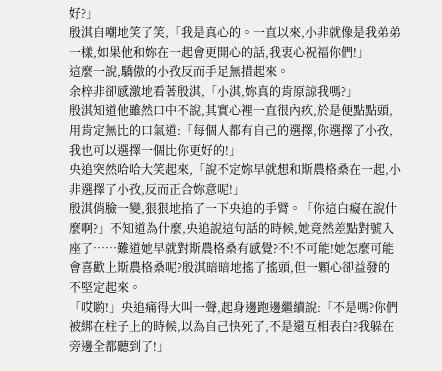好?」
殷淇自嘲地笑了笑,「我是真心的。一直以來,小非就像是我弟弟一樣,如果他和妳在一起會更開心的話,我衷心祝福你們!」
這麼一說,驕傲的小孜反而手足無措起來。
余梓非卻感激地看著殷淇,「小淇,妳真的肯原諒我嗎?」
殷淇知道他雖然口中不說,其實心裡一直很內疚,於是便點點頭,用肯定無比的口氣道:「每個人都有自己的選擇,你選擇了小孜,我也可以選擇一個比你更好的!」
央追突然哈哈大笑起來,「說不定妳早就想和斯農格桑在一起,小非選擇了小孜,反而正合妳意呢!」
殷淇俏臉一變,狠狠地掐了一下央追的手臂。「你這白癡在說什麼啊?」不知道為什麼,央追說這句話的時候,她竟然差點對號入座了……難道她早就對斯農格桑有感覺?不!不可能!她怎麼可能會喜歡上斯農格桑呢?殷淇暗暗地搖了搖頭,但一顆心卻益發的不堅定起來。
「哎喲!」央追痛得大叫一聲,起身邊跑邊繼續說:「不是嗎?你們被綁在柱子上的時候,以為自己快死了,不是還互相表白?我躲在旁邊全都聽到了!」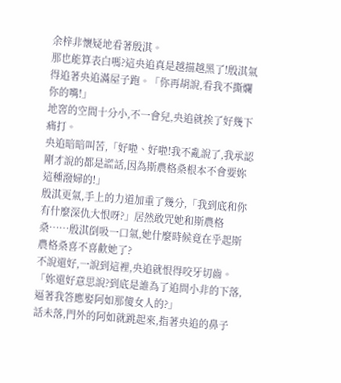余梓非懷疑地看著殷淇。
那也能算表白嗎?這央追真是越描越黑了!殷淇氣得追著央追滿屋子跑。「你再胡說,看我不撕爛你的嘴!」
地窖的空間十分小,不一會兒,央追就挨了好幾下痛打。
央追暗暗叫苦,「好啦、好啦!我不亂說了,我承認剛才說的都是謊話,因為斯農格桑根本不會要妳這種潑婦的!」
殷淇更氣,手上的力道加重了幾分,「我到底和你有什麼深仇大恨呀?」居然敢咒她和斯農格桑……殷淇倒吸一口氣,她什麼時候竟在乎起斯農格桑喜不喜歡她了?
不說還好,一說到這裡,央追就恨得咬牙切齒。「妳還好意思說?到底是誰為了追問小非的下落,逼著我答應娶阿如那傻女人的?」
話未落,門外的阿如就跳起來,指著央追的鼻子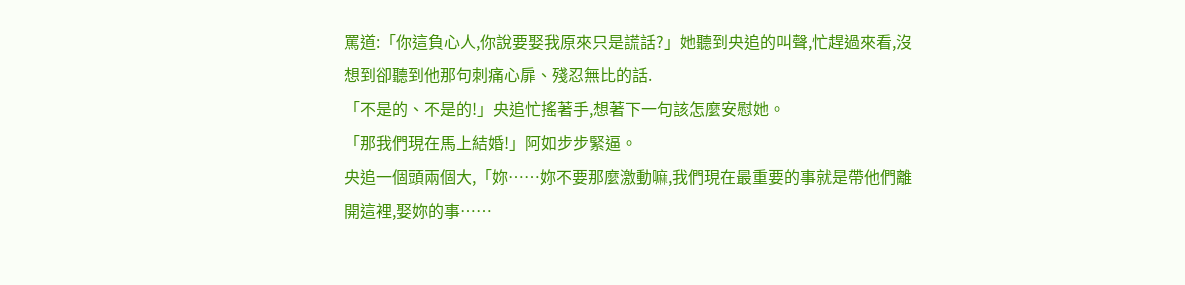罵道:「你這負心人,你說要娶我原來只是謊話?」她聽到央追的叫聲,忙趕過來看,沒想到卻聽到他那句刺痛心扉、殘忍無比的話.
「不是的、不是的!」央追忙搖著手,想著下一句該怎麼安慰她。
「那我們現在馬上結婚!」阿如步步緊逼。
央追一個頭兩個大,「妳……妳不要那麼激動嘛,我們現在最重要的事就是帶他們離開這裡,娶妳的事……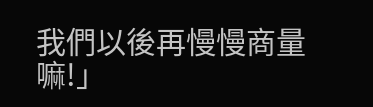我們以後再慢慢商量嘛!」